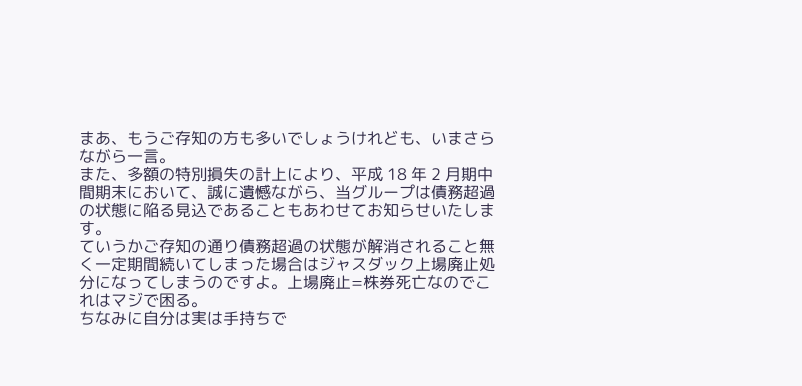まあ、もうご存知の方も多いでしょうけれども、いまさらながら一言。
また、多額の特別損失の計上により、平成 18 年 2 月期中間期末において、誠に遺憾ながら、当グループは債務超過の状態に陥る見込であることもあわせてお知らせいたします。
ていうかご存知の通り債務超過の状態が解消されること無く一定期間続いてしまった場合はジャスダック上場廃止処分になってしまうのですよ。上場廃止=株券死亡なのでこれはマジで困る。
ちなみに自分は実は手持ちで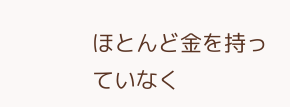ほとんど金を持っていなく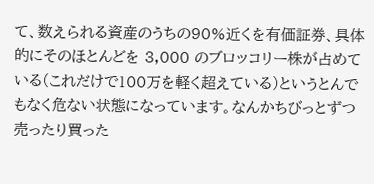て、数えられる資産のうちの90%近くを有価証券、具体的にそのほとんどを 3,000 のブロッコリー株が占めている(これだけで100万を軽く超えている)というとんでもなく危ない状態になっています。なんかちびっとずつ売ったり買った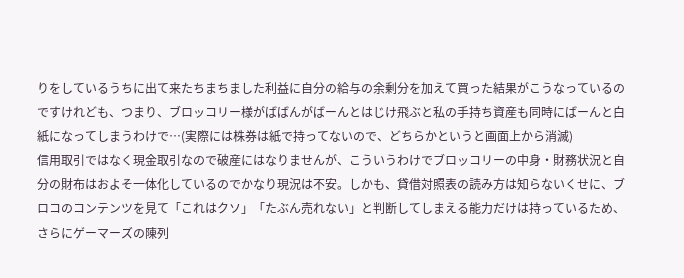りをしているうちに出て来たちまちました利益に自分の給与の余剰分を加えて買った結果がこうなっているのですけれども、つまり、ブロッコリー様がばばんがばーんとはじけ飛ぶと私の手持ち資産も同時にばーんと白紙になってしまうわけで…(実際には株券は紙で持ってないので、どちらかというと画面上から消滅)
信用取引ではなく現金取引なので破産にはなりませんが、こういうわけでブロッコリーの中身・財務状況と自分の財布はおよそ一体化しているのでかなり現況は不安。しかも、貸借対照表の読み方は知らないくせに、ブロコのコンテンツを見て「これはクソ」「たぶん売れない」と判断してしまえる能力だけは持っているため、さらにゲーマーズの陳列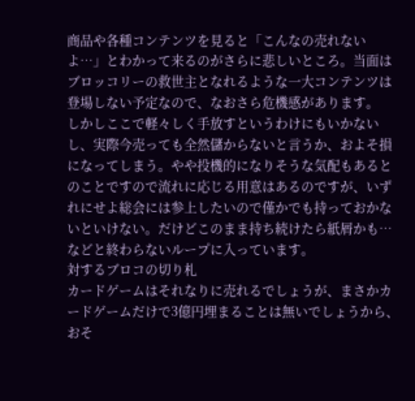商品や各種コンテンツを見ると「こんなの売れないよ…」とわかって来るのがさらに悲しいところ。当面はブロッコリーの救世主となれるような一大コンテンツは登場しない予定なので、なおさら危機感があります。
しかしここで軽々しく手放すというわけにもいかないし、実際今売っても全然儲からないと言うか、およそ損になってしまう。やや投機的になりそうな気配もあるとのことですので流れに応じる用意はあるのですが、いずれにせよ総会には参上したいので僅かでも持っておかないといけない。だけどこのまま持ち続けたら紙屑かも…などと終わらないループに入っています。
対するブロコの切り札
カードゲームはそれなりに売れるでしょうが、まさかカードゲームだけで3億円埋まることは無いでしょうから、おそ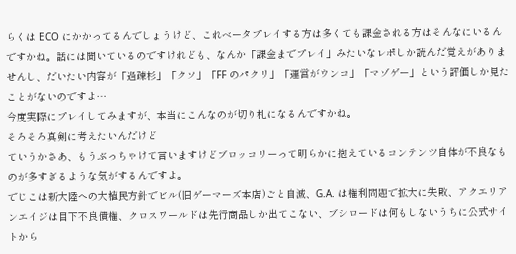らくは ECO にかかってるんでしょうけど、これベータプレイする方は多くても課金される方はそんなにいるんですかね。話には聞いているのですけれども、なんか「課金までプレイ」みたいなレポしか読んだ覚えがありませんし、だいたい内容が「過疎杉」「クソ」「FF のパクリ」「運営がウンコ」「マゾゲー」という評価しか見たことがないのですよ…
今度実際にプレイしてみますが、本当にこんなのが切り札になるんですかね。
そろそろ真剣に考えたいんだけど
ていうかさあ、もうぶっちゃけて言いますけどブロッコリーって明らかに抱えているコンテンツ自体が不良なものが多すぎるような気がするんですよ。
でじこは新大陸への大植民方針でビル(旧ゲーマーズ本店)ごと自滅、G.A. は権利問題で拡大に失敗、アクエリアンエイジは目下不良債権、クロスワールドは先行商品しか出てこない、ブシロードは何もしないうちに公式サイトから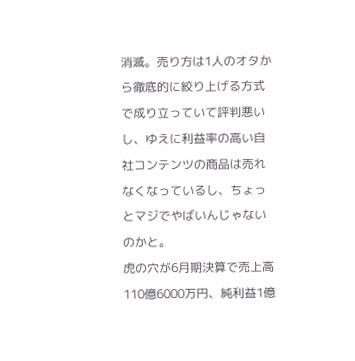消滅。売り方は1人のオタから徹底的に絞り上げる方式で成り立っていて評判悪いし、ゆえに利益率の高い自社コンテンツの商品は売れなくなっているし、ちょっとマジでやばいんじゃないのかと。
虎の穴が6月期決算で売上高110億6000万円、純利益1億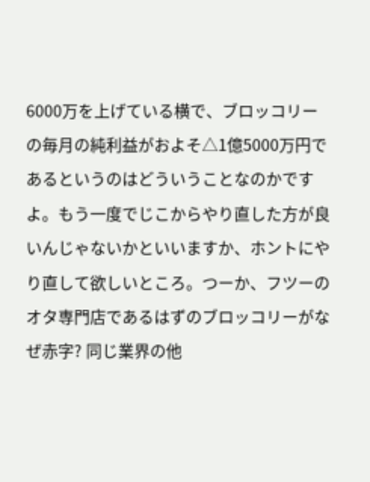6000万を上げている横で、ブロッコリーの毎月の純利益がおよそ△1億5000万円であるというのはどういうことなのかですよ。もう一度でじこからやり直した方が良いんじゃないかといいますか、ホントにやり直して欲しいところ。つーか、フツーのオタ専門店であるはずのブロッコリーがなぜ赤字? 同じ業界の他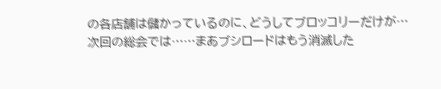の各店舗は儲かっているのに、どうしてブロッコリーだけが…
次回の総会では……まあブシロードはもう消滅した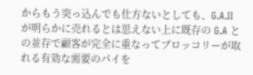からもう突っ込んでも仕方ないとしても、G.A.II が明らかに売れるとは思えない上に既存の G.A との並存で顧客が完全に重なってブロッコリーが取れる有効な需要のパイを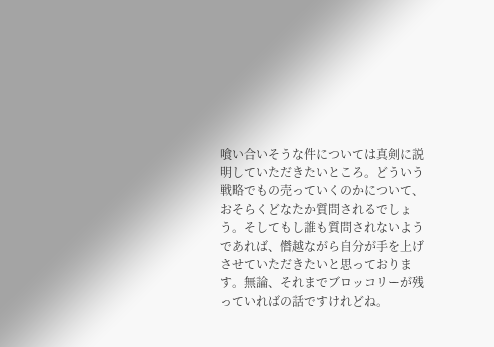喰い合いそうな件については真剣に説明していただきたいところ。どういう戦略でもの売っていくのかについて、おそらくどなたか質問されるでしょう。そしてもし誰も質問されないようであれば、僭越ながら自分が手を上げさせていただきたいと思っております。無論、それまでブロッコリーが残っていればの話ですけれどね。